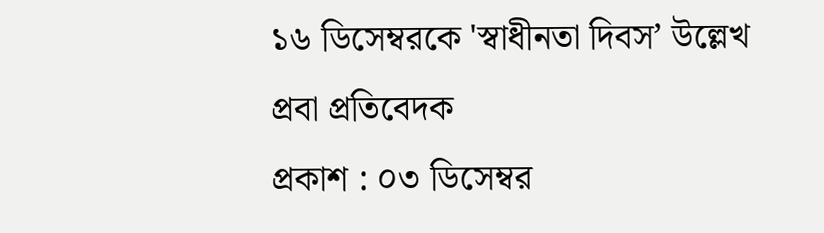১৬ ডিসেম্বরকে 'স্বাধীনতা দিবস’ উল্লেখ
প্রবা প্রতিবেদক
প্রকাশ : ০৩ ডিসেম্বর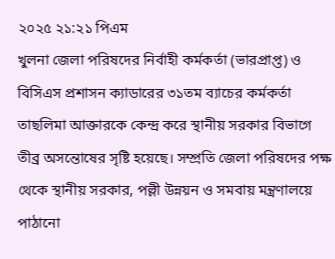২০২৫ ২১:২১ পিএম
খুলনা জেলা পরিষদের নির্বাহী কর্মকর্তা (ভারপ্রাপ্ত) ও বিসিএস প্রশাসন ক্যাডারের ৩১তম ব্যাচের কর্মকর্তা তাছলিমা আক্তারকে কেন্দ্র করে স্থানীয় সরকার বিভাগে তীব্র অসন্তোষের সৃষ্টি হয়েছে। সম্প্রতি জেলা পরিষদের পক্ষ থেকে স্থানীয় সরকার, পল্লী উন্নয়ন ও সমবায় মন্ত্রণালয়ে পাঠানো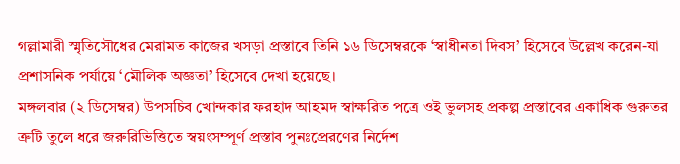গল্লামারী স্মৃতিসৌধের মেরামত কাজের খসড়া প্রস্তাবে তিনি ১৬ ডিসেম্বরকে ‘স্বাধীনতা দিবস’ হিসেবে উল্লেখ করেন-যা প্রশাসনিক পর্যায়ে ‘মৌলিক অজ্ঞতা’ হিসেবে দেখা হয়েছে।
মঙ্গলবার (২ ডিসেম্বর) উপসচিব খোন্দকার ফরহাদ আহমদ স্বাক্ষরিত পত্রে ওই ভুলসহ প্রকল্প প্রস্তাবের একাধিক গুরুতর ত্রুটি তুলে ধরে জরুরিভিত্তিতে স্বয়ংসম্পূর্ণ প্রস্তাব পুনঃপ্রেরণের নির্দেশ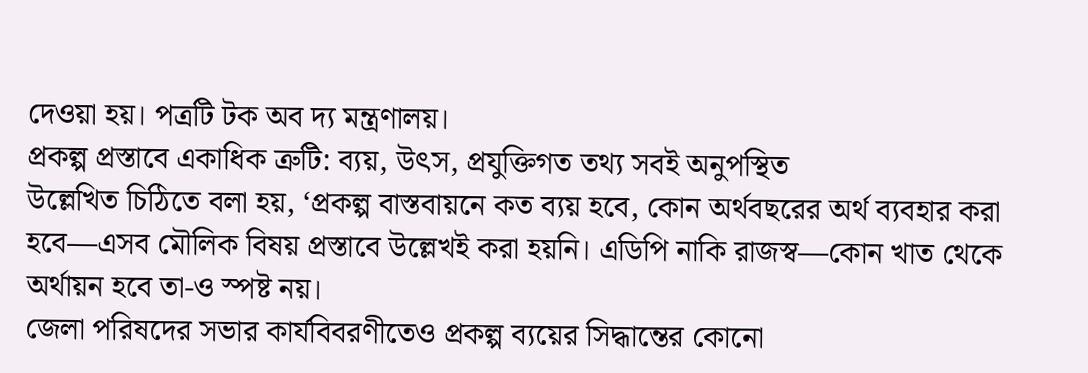দেওয়া হয়। পত্রটি টক অব দ্য মন্ত্রণালয়।
প্রকল্প প্রস্তাবে একাধিক ত্রুটি: ব্যয়, উৎস, প্রযুক্তিগত তথ্য সবই অনুপস্থিত
উল্লেখিত চিঠিতে বলা হয়, ‘প্রকল্প বাস্তবায়নে কত ব্যয় হবে, কোন অর্থবছরের অর্থ ব্যবহার করা হবে—এসব মৌলিক বিষয় প্রস্তাবে উল্লেখই করা হয়নি। এডিপি নাকি রাজস্ব—কোন খাত থেকে অর্থায়ন হবে তা-ও স্পষ্ট নয়।
জেলা পরিষদের সভার কার্যবিবরণীতেও প্রকল্প ব্যয়ের সিদ্ধান্তের কোনো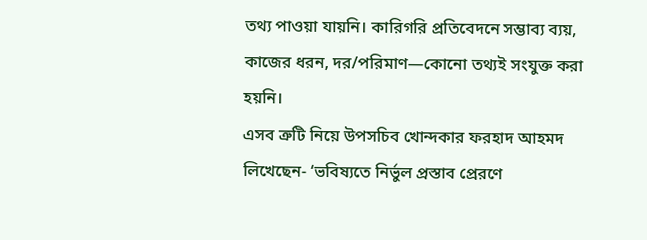তথ্য পাওয়া যায়নি। কারিগরি প্রতিবেদনে সম্ভাব্য ব্যয়, কাজের ধরন, দর/পরিমাণ—কোনো তথ্যই সংযুক্ত করা হয়নি।
এসব ত্রুটি নিয়ে উপসচিব খোন্দকার ফরহাদ আহমদ লিখেছেন- ‘ভবিষ্যতে নির্ভুল প্রস্তাব প্রেরণে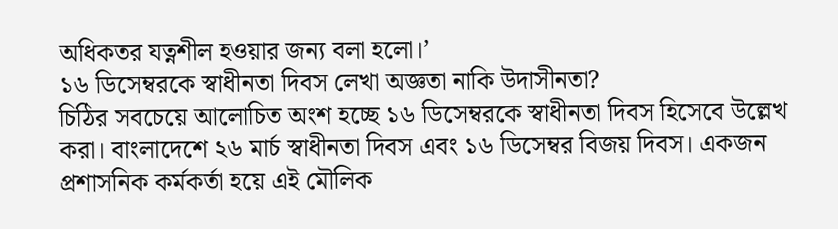অধিকতর যত্নশীল হওয়ার জন্য বলা হলো।’
১৬ ডিসেম্বরকে স্বাধীনতা দিবস লেখা অজ্ঞতা নাকি উদাসীনতা?
চিঠির সবচেয়ে আলোচিত অংশ হচ্ছে ১৬ ডিসেম্বরকে স্বাধীনতা দিবস হিসেবে উল্লেখ করা। বাংলাদেশে ২৬ মার্চ স্বাধীনতা দিবস এবং ১৬ ডিসেম্বর বিজয় দিবস। একজন প্রশাসনিক কর্মকর্তা হয়ে এই মৌলিক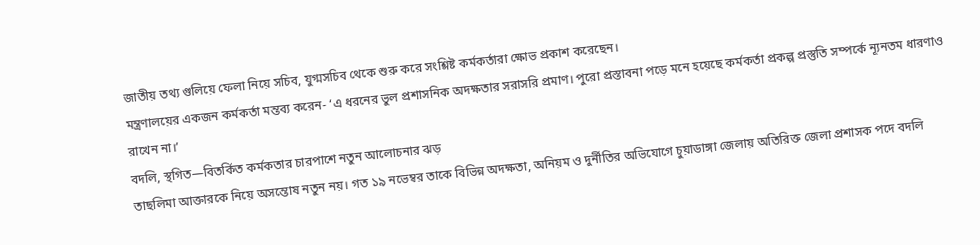জাতীয় তথ্য গুলিয়ে ফেলা নিয়ে সচিব, যুগ্মসচিব থেকে শুরু করে সংশ্লিষ্ট কর্মকর্তারা ক্ষোভ প্রকাশ করেছেন।
মন্ত্রণালয়ের একজন কর্মকর্তা মন্তব্য করেন- ‘এ ধরনের ভুল প্রশাসনিক অদক্ষতার সরাসরি প্রমাণ। পুরো প্রস্তাবনা পড়ে মনে হয়েছে কর্মকর্তা প্রকল্প প্রস্তুতি সম্পর্কে ন্যূনতম ধারণাও রাখেন না।’
বদলি, স্থগিত—বিতর্কিত কর্মকতার চারপাশে নতুন আলোচনার ঝড়
তাছলিমা আক্তারকে নিয়ে অসন্তোষ নতুন নয়। গত ১৯ নভেম্বর তাকে বিভিন্ন অদক্ষতা, অনিয়ম ও দুর্নীতির অভিযোগে চুয়াডাঙ্গা জেলায় অতিরিক্ত জেলা প্রশাসক পদে বদলি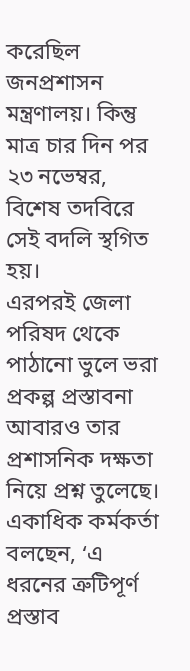করেছিল জনপ্রশাসন মন্ত্রণালয়। কিন্তু মাত্র চার দিন পর ২৩ নভেম্বর, বিশেষ তদবিরে সেই বদলি স্থগিত হয়।
এরপরই জেলা পরিষদ থেকে পাঠানো ভুলে ভরা প্রকল্প প্রস্তাবনা আবারও তার প্রশাসনিক দক্ষতা নিয়ে প্রশ্ন তুলেছে। একাধিক কর্মকর্তা বলছেন, ‘এ ধরনের ত্রুটিপূর্ণ প্রস্তাব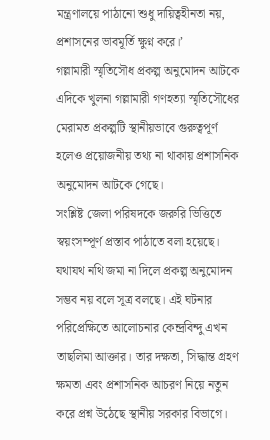মন্ত্রণালয়ে পাঠানো শুধু দায়িত্বহীনতা নয়, প্রশাসনের ভাবমূর্তি ক্ষুণ্ন করে।’
গল্লামারী স্মৃতিসৌধ প্রকল্প অনুমোদন আটকে
এদিকে খুলনা গল্লামারী গণহত্যা স্মৃতিসৌধের মেরামত প্রকল্পটি স্থানীয়ভাবে গুরুত্বপূর্ণ হলেও প্রয়োজনীয় তথ্য না থাকায় প্রশাসনিক অনুমোদন আটকে গেছে।
সংশ্লিষ্ট জেলা পরিষদকে জরুরি ভিত্তিতে স্বয়ংসম্পূর্ণ প্রস্তাব পাঠাতে বলা হয়েছে। যথাযথ নথি জমা না দিলে প্রকল্প অনুমোদন সম্ভব নয় বলে সূত্র বলছে। এই ঘটনার পরিপ্রেক্ষিতে আলোচনার কেন্দ্রবিন্দু এখন তাছলিমা আক্তার। তার দক্ষতা, সিদ্ধান্ত গ্রহণ ক্ষমতা এবং প্রশাসনিক আচরণ নিয়ে নতুন করে প্রশ্ন উঠেছে স্থানীয় সরকার বিভাগে।